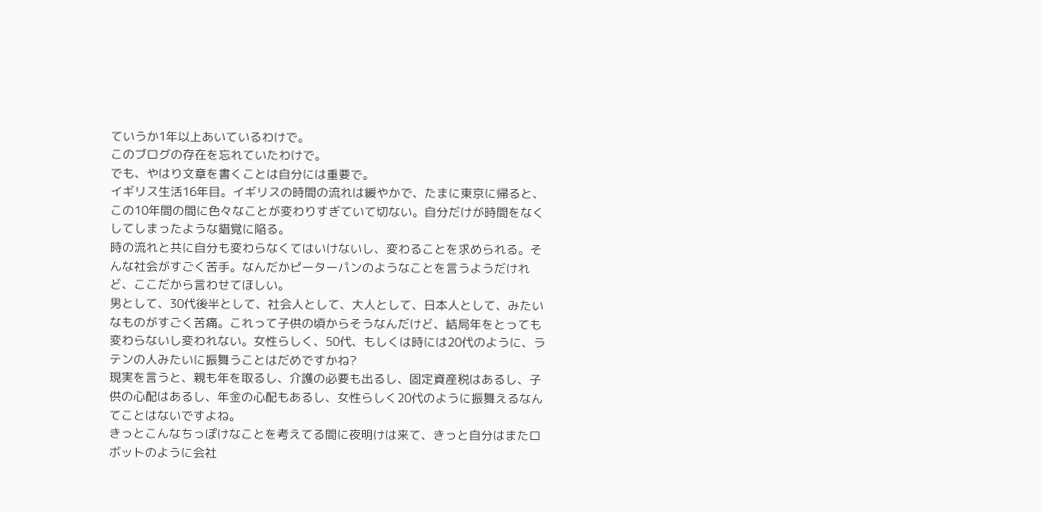ていうか1年以上あいているわけで。
このブログの存在を忘れていたわけで。
でも、やはり文章を書くことは自分には重要で。
イギリス生活16年目。イギリスの時間の流れは緩やかで、たまに東京に帰ると、この10年間の間に色々なことが変わりすぎていて切ない。自分だけが時間をなくしてしまったような錯覚に陥る。
時の流れと共に自分も変わらなくてはいけないし、変わることを求められる。そんな社会がすごく苦手。なんだかピーターパンのようなことを言うようだけれど、ここだから言わせてほしい。
男として、30代後半として、社会人として、大人として、日本人として、みたいなものがすごく苦痛。これって子供の頃からそうなんだけど、結局年をとっても変わらないし変われない。女性らしく、50代、もしくは時には20代のように、ラテンの人みたいに振舞うことはだめですかね?
現実を言うと、親も年を取るし、介護の必要も出るし、固定資産税はあるし、子供の心配はあるし、年金の心配もあるし、女性らしく20代のように振舞えるなんてことはないですよね。
きっとこんなちっぽけなことを考えてる間に夜明けは来て、きっと自分はまたロボットのように会社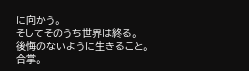に向かう。
そしてそのうち世界は終る。
後悔のないように生きること。
合掌。